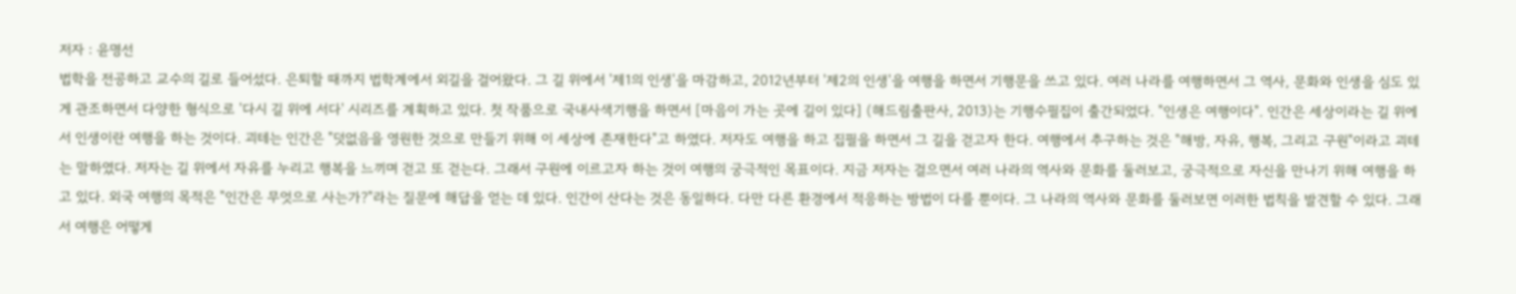저자 : 윤명선
법학을 전공하고 교수의 길로 들어섰다. 은퇴할 때까지 법학계에서 외길을 걸어왔다. 그 길 위에서 '제1의 인생'을 마감하고, 2012년부터 '제2의 인생'을 여행을 하면서 기행문을 쓰고 있다. 여러 나라를 여행하면서 그 역사, 문화와 인생을 심도 있게 관조하면서 다양한 형식으로 '다시 길 위에 서다' 시리즈를 계획하고 있다. 첫 작품으로 국내사색기행을 하면서 [마음이 가는 곳에 길이 있다] (해드림출판사, 2013)는 기행수필집이 출간되었다. "인생은 여행이다". 인간은 세상이라는 길 위에서 인생이란 여행을 하는 것이다. 괴테는 인간은 "덧없음을 영원한 것으로 만들기 위해 이 세상에 존재한다"고 하였다. 저자도 여행을 하고 집필을 하면서 그 길을 걷고자 한다. 여행에서 추구하는 것은 "해방, 자유, 행복, 그리고 구원"이라고 괴테는 말하였다. 저자는 길 위에서 자유를 누리고 행복을 느끼며 걷고 또 걷는다. 그래서 구원에 이르고자 하는 것이 여행의 궁극적인 목표이다. 지금 저자는 걸으면서 여러 나라의 역사와 문화를 둘러보고, 궁극적으로 자신을 만나기 위해 여행을 하고 있다. 외국 여행의 목적은 "인간은 무엇으로 사는가?"라는 질문에 해답을 얻는 데 있다. 인간이 산다는 것은 동일하다. 다만 다른 환경에서 적응하는 방법이 다를 뿐이다. 그 나라의 역사와 문화를 둘러보면 이러한 법칙을 발견할 수 있다. 그래서 여행은 어떻게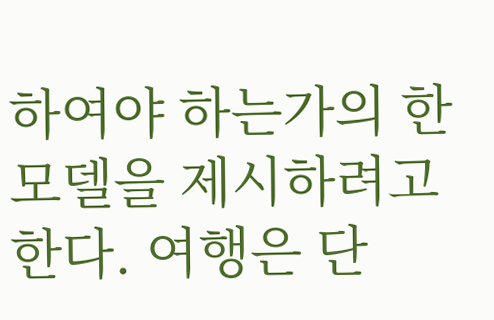하여야 하는가의 한 모델을 제시하려고 한다. 여행은 단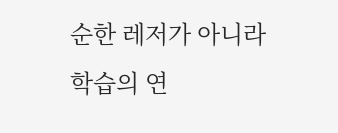순한 레저가 아니라 학습의 연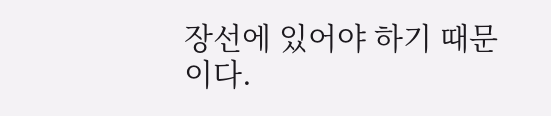장선에 있어야 하기 때문이다.